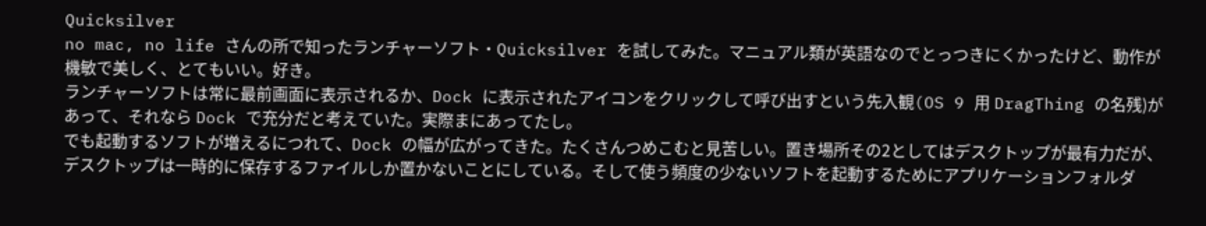Quicksilver
no mac, no life さんの所で知ったランチャーソフト・Quicksilver を試してみた。マニュアル類が英語なのでとっつきにくかったけど、動作が機敏で美しく、とてもいい。好き。
ランチャーソフトは常に最前画面に表示されるか、Dock に表示されたアイコンをクリックして呼び出すという先入観(OS 9 用 DragThing の名残)があって、それなら Dock で充分だと考えていた。実際まにあってたし。
でも起動するソフトが増えるにつれて、Dock の幅が広がってきた。たくさんつめこむと見苦しい。置き場所その2としてはデスクトップが最有力だが、デスクトップは一時的に保存するファイルしか置かないことにしている。そして使う頻度の少ないソフトを起動するためにアプリケーションフォルダ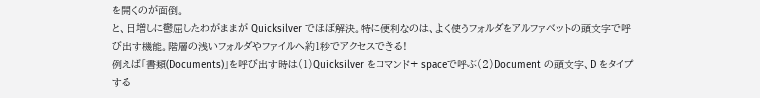を開くのが面倒。
と、日増しに鬱屈したわがままが Quicksilver でほぼ解決。特に便利なのは、よく使うフォルダをアルファベットの頭文字で呼び出す機能。階層の浅いフォルダやファイルへ約1秒でアクセスできる!
例えば「書類(Documents)」を呼び出す時は(1)Quicksilver をコマンド+ spaceで呼ぶ(2)Document の頭文字、D をタイプする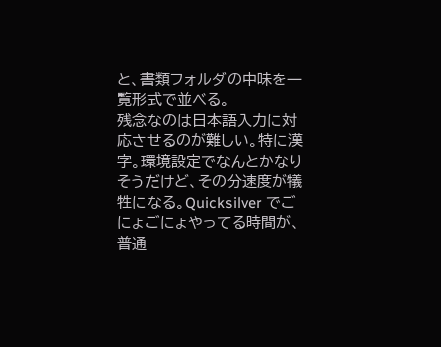と、書類フォルダの中味を一覧形式で並べる。
残念なのは日本語入力に対応させるのが難しい。特に漢字。環境設定でなんとかなりそうだけど、その分速度が犠牲になる。Quicksilver でごにょごにょやってる時間が、普通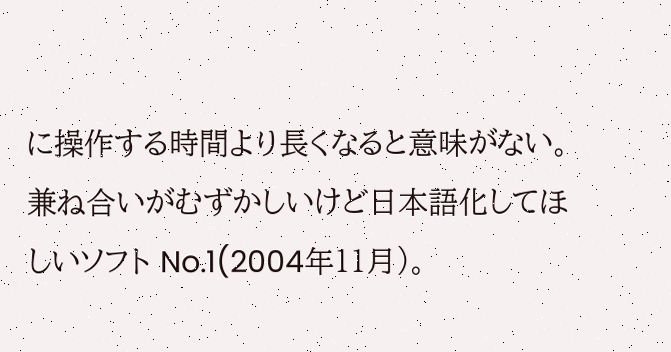に操作する時間より長くなると意味がない。
兼ね合いがむずかしいけど日本語化してほしいソフト No.1(2004年11月)。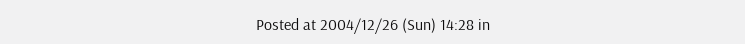Posted at 2004/12/26 (Sun) 14:28 in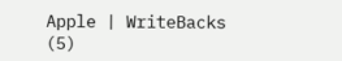Apple | WriteBacks (5)